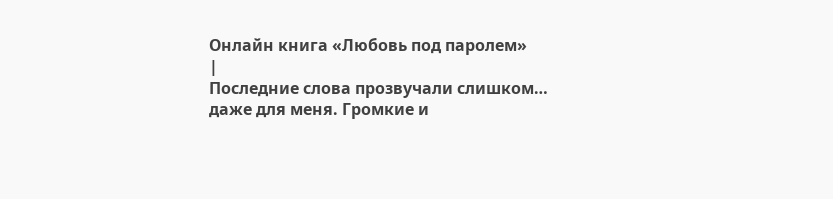Онлайн книга «Любовь под паролем»
|
Последние слова прозвучали слишком… даже для меня. Громкие и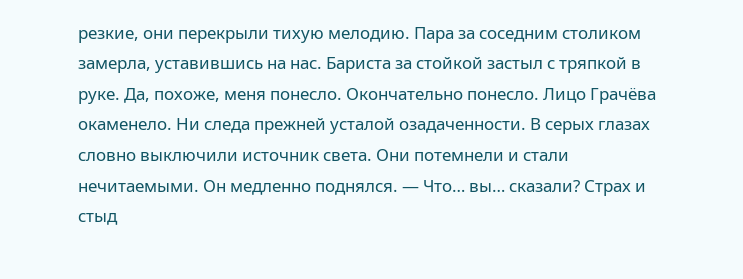резкие, они перекрыли тихую мелодию. Пара за соседним столиком замерла, уставившись на нас. Бариста за стойкой застыл с тряпкой в руке. Да, похоже, меня понесло. Окончательно понесло. Лицо Грачёва окаменело. Ни следа прежней усталой озадаченности. В серых глазах словно выключили источник света. Они потемнели и стали нечитаемыми. Он медленно поднялся. — Что… вы… сказали? Страх и стыд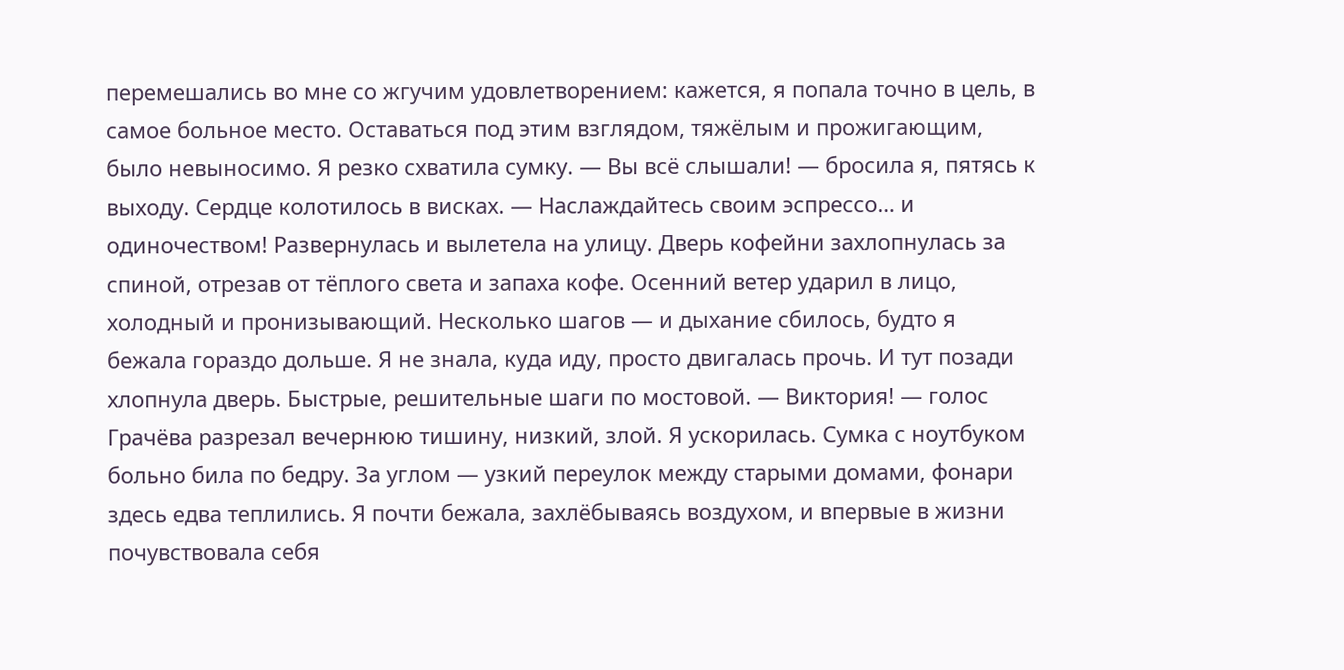перемешались во мне со жгучим удовлетворением: кажется, я попала точно в цель, в самое больное место. Оставаться под этим взглядом, тяжёлым и прожигающим, было невыносимо. Я резко схватила сумку. — Вы всё слышали! — бросила я, пятясь к выходу. Сердце колотилось в висках. — Наслаждайтесь своим эспрессо… и одиночеством! Развернулась и вылетела на улицу. Дверь кофейни захлопнулась за спиной, отрезав от тёплого света и запаха кофе. Осенний ветер ударил в лицо, холодный и пронизывающий. Несколько шагов — и дыхание сбилось, будто я бежала гораздо дольше. Я не знала, куда иду, просто двигалась прочь. И тут позади хлопнула дверь. Быстрые, решительные шаги по мостовой. — Виктория! — голос Грачёва разрезал вечернюю тишину, низкий, злой. Я ускорилась. Сумка с ноутбуком больно била по бедру. За углом — узкий переулок между старыми домами, фонари здесь едва теплились. Я почти бежала, захлёбываясь воздухом, и впервые в жизни почувствовала себя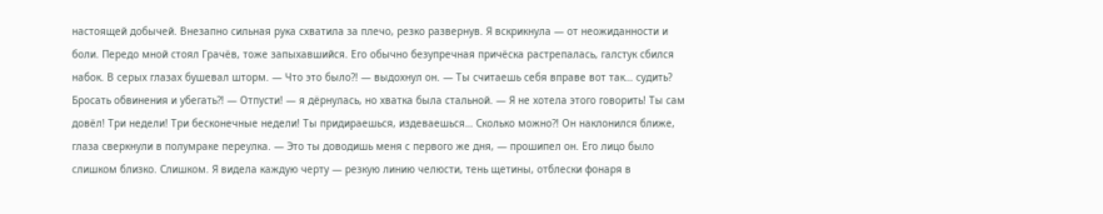настоящей добычей. Внезапно сильная рука схватила за плечо, резко развернув. Я вскрикнула — от неожиданности и боли. Передо мной стоял Грачёв, тоже запыхавшийся. Его обычно безупречная причёска растрепалась, галстук сбился набок. В серых глазах бушевал шторм. — Что это было⁈ — выдохнул он. — Ты считаешь себя вправе вот так… судить? Бросать обвинения и убегать⁈ — Отпусти! — я дёрнулась, но хватка была стальной. — Я не хотела этого говорить! Ты сам довёл! Три недели! Три бесконечные недели! Ты придираешься, издеваешься… Сколько можно⁈ Он наклонился ближе, глаза сверкнули в полумраке переулка. — Это ты доводишь меня с первого же дня, — прошипел он. Его лицо было слишком близко. Слишком. Я видела каждую черту — резкую линию челюсти, тень щетины, отблески фонаря в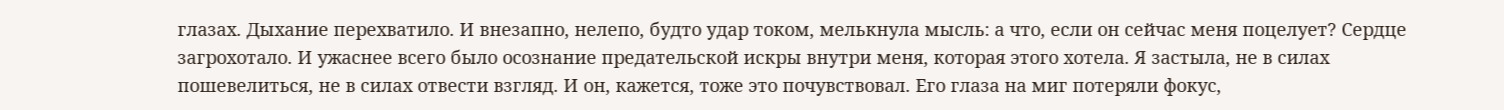глазах. Дыхание перехватило. И внезапно, нелепо, будто удар током, мелькнула мысль: а что, если он сейчас меня поцелует? Сердце загрохотало. И ужаснее всего было осознание предательской искры внутри меня, которая этого хотела. Я застыла, не в силах пошевелиться, не в силах отвести взгляд. И он, кажется, тоже это почувствовал. Его глаза на миг потеряли фокус,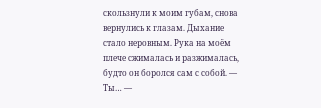скользнули к моим губам, снова вернулись к глазам. Дыхание стало неровным. Рука на моём плече сжималась и разжималась, будто он боролся сам с собой. — Ты… —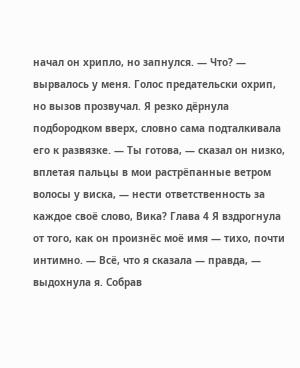начал он хрипло, но запнулся. — Что? — вырвалось у меня. Голос предательски охрип, но вызов прозвучал. Я резко дёрнула подбородком вверх, словно сама подталкивала его к развязке. — Ты готова, — сказал он низко, вплетая пальцы в мои растрёпанные ветром волосы у виска, — нести ответственность за каждое своё слово, Вика? Глава 4 Я вздрогнула от того, как он произнёс моё имя — тихо, почти интимно. — Всё, что я сказала — правда, — выдохнула я. Собрав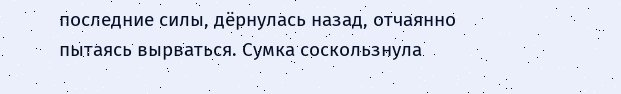последние силы, дёрнулась назад, отчаянно пытаясь вырваться. Сумка соскользнула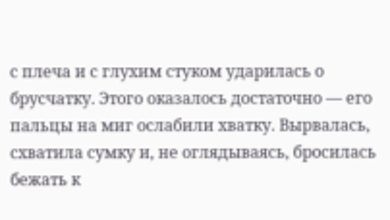с плеча и с глухим стуком ударилась о брусчатку. Этого оказалось достаточно — его пальцы на миг ослабили хватку. Вырвалась, схватила сумку и, не оглядываясь, бросилась бежать к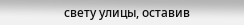свету улицы, оставив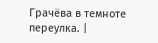Грачёва в темноте переулка. |